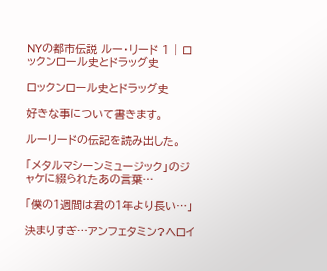NYの都市伝説 ルー・リード 1 | ロックンロール史とドラッグ史

ロックンロール史とドラッグ史

好きな事について書きます。

ルーリードの伝記を読み出した。

「メタルマシーンミュージック」のジャケに綴られたあの言葉…

「僕の1週間は君の1年より長い…」

決まりすぎ…アンフェタミン?ヘロイ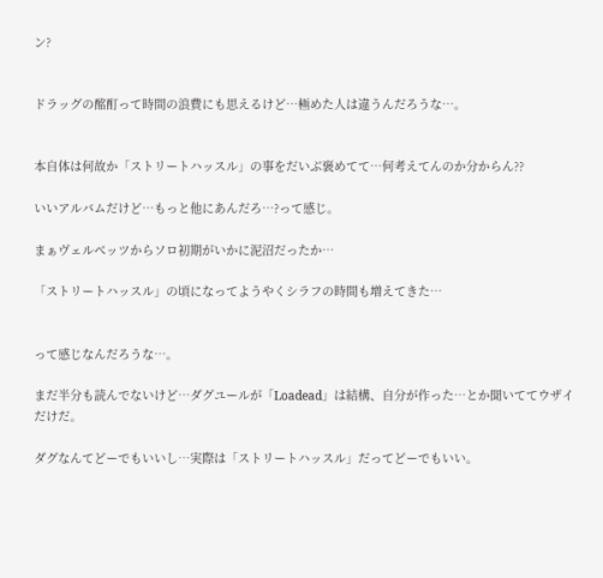ン?


ドラッグの酩酊って時間の浪費にも思えるけど…極めた人は違うんだろうな…。


本自体は何故か「ストリートハッスル」の事をだいぶ褒めてて…何考えてんのか分からん??

いいアルバムだけど…もっと他にあんだろ…?って感じ。

まぁヴェルベッツからソロ初期がいかに泥沼だったか…

「ストリートハッスル」の頃になってようやくシラフの時間も増えてきた…


って感じなんだろうな…。

まだ半分も読んでないけど…ダグユールが「Loadead」は結構、自分が作った…とか聞いててウザイだけだ。

ダグなんてどーでもいいし…実際は「ストリートハッスル」だってどーでもいい。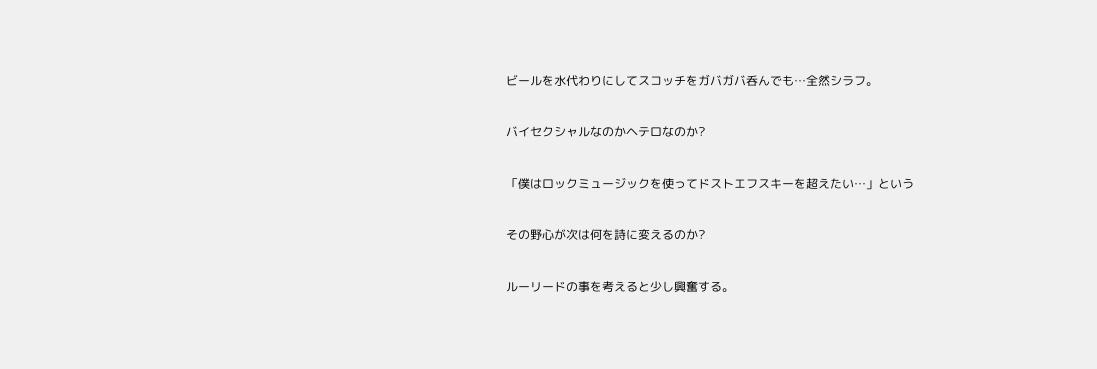ビールを水代わりにしてスコッチをガバガバ呑んでも…全然シラフ。

バイセクシャルなのかヘテロなのか?

「僕はロックミュージックを使ってドストエフスキーを超えたい…」という

その野心が次は何を詩に変えるのか?

ルーリードの事を考えると少し興奮する。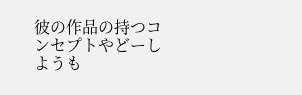彼の作品の持つコンセプトやどーしようも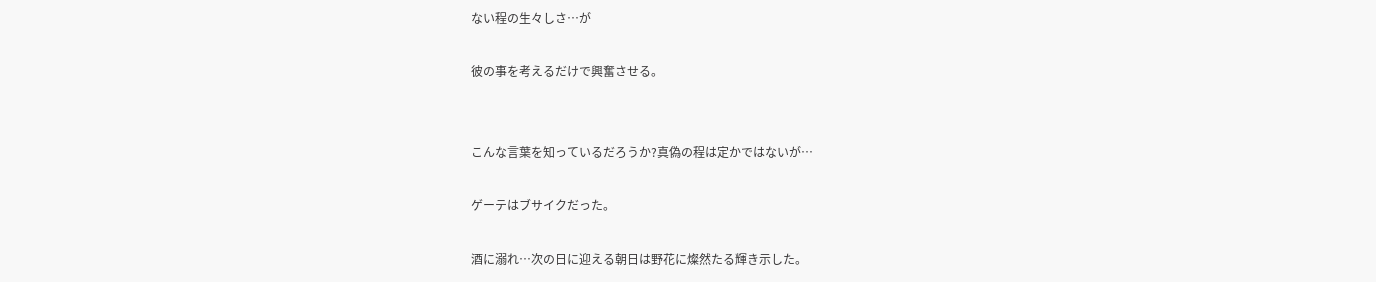ない程の生々しさ…が

彼の事を考えるだけで興奮させる。


こんな言葉を知っているだろうか?真偽の程は定かではないが…

ゲーテはブサイクだった。

酒に溺れ…次の日に迎える朝日は野花に燦然たる輝き示した。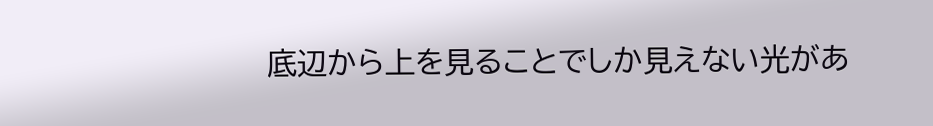底辺から上を見ることでしか見えない光があ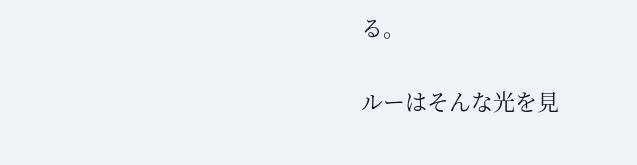る。

ルーはそんな光を見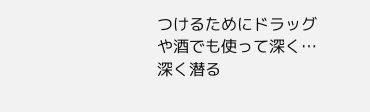つけるためにドラッグや酒でも使って深く…深く潜る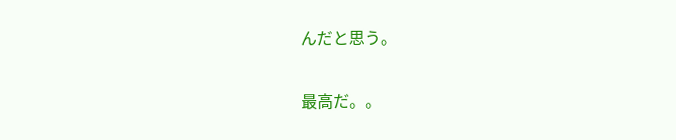んだと思う。

最高だ。。